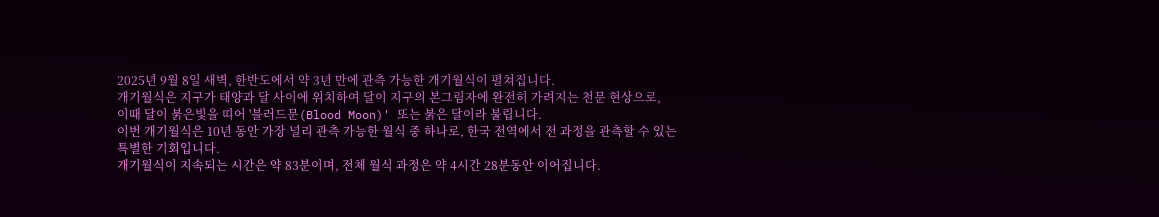2025년 9월 8일 새벽, 한반도에서 약 3년 만에 관측 가능한 개기월식이 펼쳐집니다.
개기월식은 지구가 태양과 달 사이에 위치하여 달이 지구의 본그림자에 완전히 가려지는 천문 현상으로,
이때 달이 붉은빛을 띠어 '블러드문(Blood Moon)' 또는 붉은 달이라 불립니다.
이번 개기월식은 10년 동안 가장 널리 관측 가능한 월식 중 하나로, 한국 전역에서 전 과정을 관측할 수 있는 특별한 기회입니다.
개기월식이 지속되는 시간은 약 83분이며, 전체 월식 과정은 약 4시간 28분동안 이어집니다.